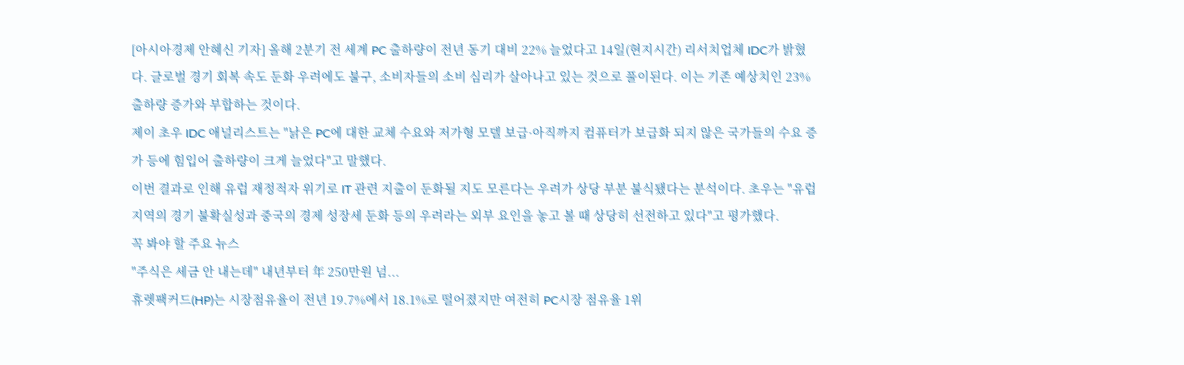[아시아경제 안혜신 기자] 올해 2분기 전 세계 PC 출하량이 전년 동기 대비 22% 늘었다고 14일(현지시간) 리서치업체 IDC가 밝혔다. 글로벌 경기 회복 속도 둔화 우려에도 불구, 소비자들의 소비 심리가 살아나고 있는 것으로 풀이된다. 이는 기존 예상치인 23% 출하량 증가와 부합하는 것이다.
제이 초우 IDC 애널리스트는 "낡은 PC에 대한 교체 수요와 저가형 모델 보급·아직까지 컴퓨터가 보급화 되지 않은 국가들의 수요 증가 등에 힘입어 출하량이 크게 늘었다"고 말했다.
이번 결과로 인해 유럽 재정적자 위기로 IT 관련 지출이 둔화될 지도 모른다는 우려가 상당 부분 불식됐다는 분석이다. 초우는 "유럽 지역의 경기 불확실성과 중국의 경제 성장세 둔화 등의 우려라는 외부 요인을 놓고 볼 때 상당히 선전하고 있다"고 평가했다.
꼭 봐야 할 주요 뉴스
"주식은 세금 안 내는데" 내년부터 年 250만원 넘...
휴렛팩커드(HP)는 시장점유율이 전년 19.7%에서 18.1%로 떨어졌지만 여전히 PC시장 점유율 1위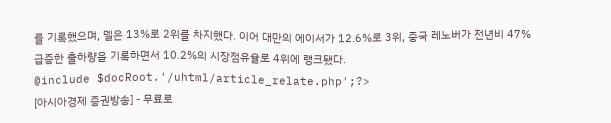를 기록했으며, 델은 13%로 2위를 차지했다. 이어 대만의 에이서가 12.6%로 3위, 중국 레노버가 전년비 47% 급증한 출하량을 기록하면서 10.2%의 시장점유율로 4위에 랭크됐다.
@include $docRoot.'/uhtml/article_relate.php';?>
[아시아경제 증권방송] - 무료로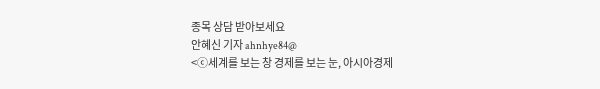종목 상담 받아보세요
안혜신 기자 ahnhye84@
<ⓒ세계를 보는 창 경제를 보는 눈, 아시아경제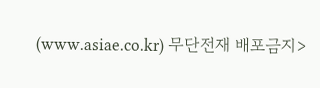(www.asiae.co.kr) 무단전재 배포금지>